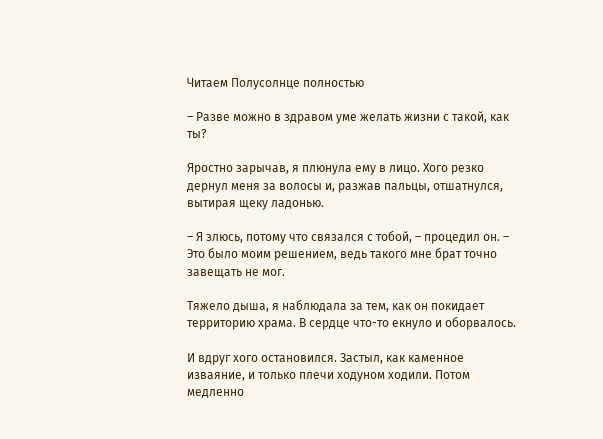Читаем Полусолнце полностью

– Разве можно в здравом уме желать жизни с такой, как ты?

Яростно зарычав, я плюнула ему в лицо. Хого резко дернул меня за волосы и, разжав пальцы, отшатнулся, вытирая щеку ладонью.

– Я злюсь, потому что связался с тобой, – процедил он. – Это было моим решением, ведь такого мне брат точно завещать не мог.

Тяжело дыша, я наблюдала за тем, как он покидает территорию храма. В сердце что-то екнуло и оборвалось.

И вдруг хого остановился. Застыл, как каменное изваяние, и только плечи ходуном ходили. Потом медленно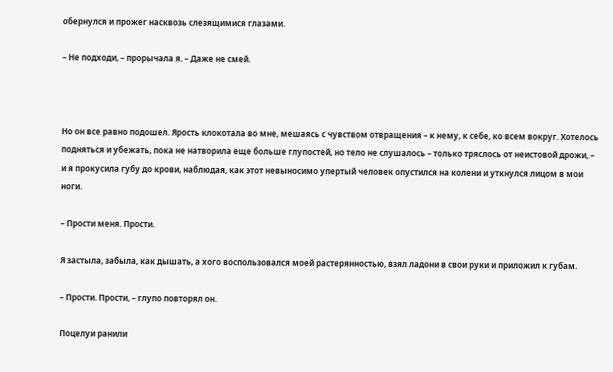обернулся и прожег насквозь слезящимися глазами.

– Не подходи, – прорычала я. – Даже не смей.



Но он все равно подошел. Ярость клокотала во мне, мешаясь с чувством отвращения – к нему, к себе, ко всем вокруг. Хотелось подняться и убежать, пока не натворила еще больше глупостей, но тело не слушалось – только тряслось от неистовой дрожи, – и я прокусила губу до крови, наблюдая, как этот невыносимо упертый человек опустился на колени и уткнулся лицом в мои ноги.

– Прости меня. Прости.

Я застыла, забыла, как дышать, а хого воспользовался моей растерянностью, взял ладони в свои руки и приложил к губам.

– Прости. Прости, – глупо повторял он.

Поцелуи ранили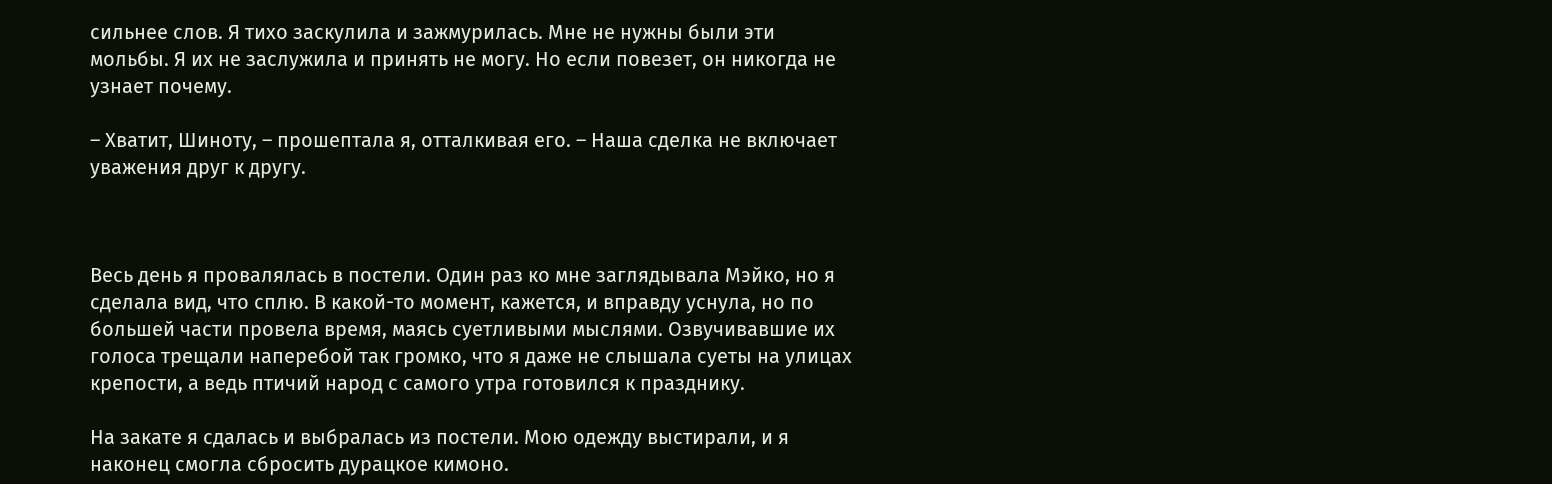сильнее слов. Я тихо заскулила и зажмурилась. Мне не нужны были эти мольбы. Я их не заслужила и принять не могу. Но если повезет, он никогда не узнает почему.

– Хватит, Шиноту, – прошептала я, отталкивая его. – Наша сделка не включает уважения друг к другу.



Весь день я провалялась в постели. Один раз ко мне заглядывала Мэйко, но я сделала вид, что сплю. В какой-то момент, кажется, и вправду уснула, но по большей части провела время, маясь суетливыми мыслями. Озвучивавшие их голоса трещали наперебой так громко, что я даже не слышала суеты на улицах крепости, а ведь птичий народ с самого утра готовился к празднику.

На закате я сдалась и выбралась из постели. Мою одежду выстирали, и я наконец смогла сбросить дурацкое кимоно.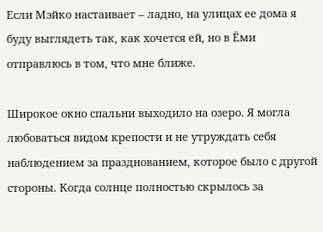Если Мэйко настаивает – ладно, на улицах ее дома я буду выглядеть так, как хочется ей, но в Ёми отправлюсь в том, что мне ближе.

Широкое окно спальни выходило на озеро. Я могла любоваться видом крепости и не утруждать себя наблюдением за празднованием, которое было с другой стороны. Когда солнце полностью скрылось за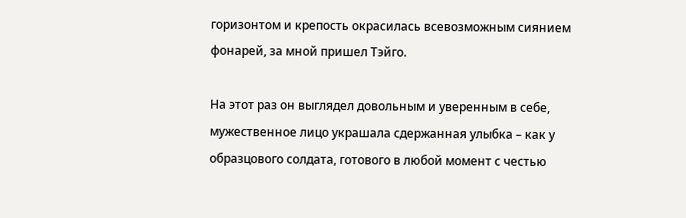горизонтом и крепость окрасилась всевозможным сиянием фонарей, за мной пришел Тэйго.

На этот раз он выглядел довольным и уверенным в себе, мужественное лицо украшала сдержанная улыбка – как у образцового солдата, готового в любой момент с честью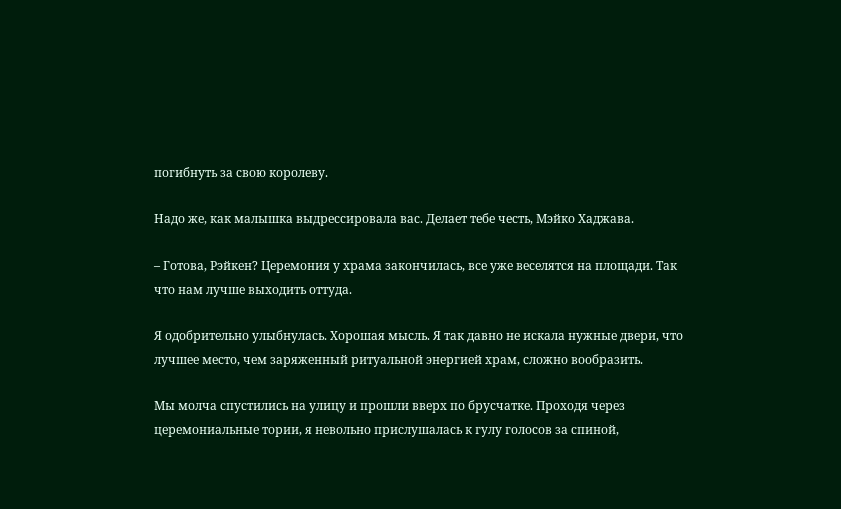погибнуть за свою королеву.

Надо же, как малышка выдрессировала вас. Делает тебе честь, Мэйко Хаджава.

– Готова, Рэйкен? Церемония у храма закончилась, все уже веселятся на площади. Так что нам лучше выходить оттуда.

Я одобрительно улыбнулась. Хорошая мысль. Я так давно не искала нужные двери, что лучшее место, чем заряженный ритуальной энергией храм, сложно вообразить.

Мы молча спустились на улицу и прошли вверх по брусчатке. Проходя через церемониальные тории, я невольно прислушалась к гулу голосов за спиной,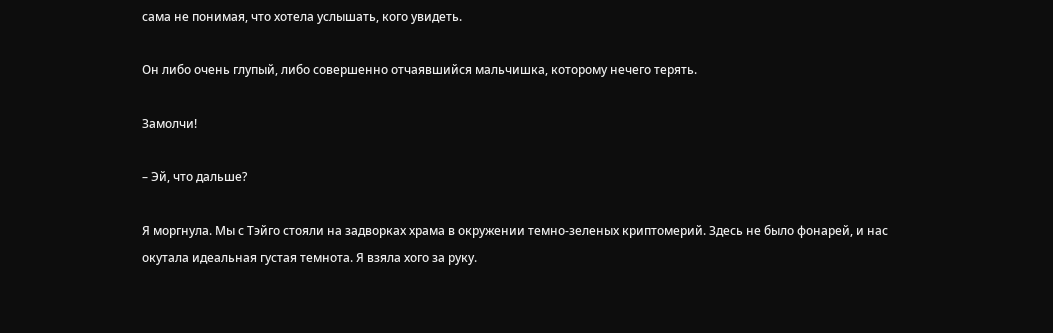сама не понимая, что хотела услышать, кого увидеть.

Он либо очень глупый, либо совершенно отчаявшийся мальчишка, которому нечего терять.

Замолчи!

– Эй, что дальше?

Я моргнула. Мы с Тэйго стояли на задворках храма в окружении темно-зеленых криптомерий. Здесь не было фонарей, и нас окутала идеальная густая темнота. Я взяла хого за руку.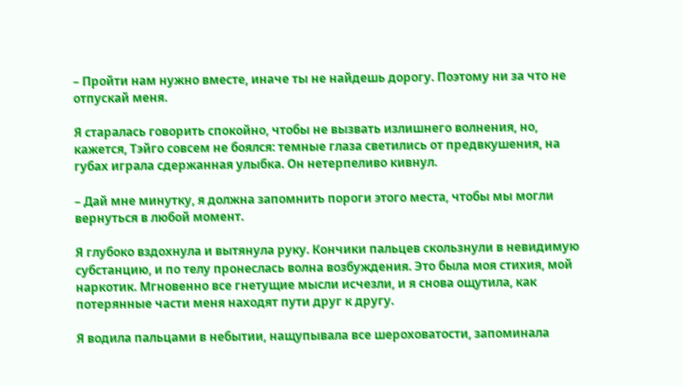– Пройти нам нужно вместе, иначе ты не найдешь дорогу. Поэтому ни за что не отпускай меня.

Я старалась говорить спокойно, чтобы не вызвать излишнего волнения, но, кажется, Тэйго совсем не боялся: темные глаза светились от предвкушения, на губах играла сдержанная улыбка. Он нетерпеливо кивнул.

– Дай мне минутку, я должна запомнить пороги этого места, чтобы мы могли вернуться в любой момент.

Я глубоко вздохнула и вытянула руку. Кончики пальцев скользнули в невидимую субстанцию, и по телу пронеслась волна возбуждения. Это была моя стихия, мой наркотик. Мгновенно все гнетущие мысли исчезли, и я снова ощутила, как потерянные части меня находят пути друг к другу.

Я водила пальцами в небытии, нащупывала все шероховатости, запоминала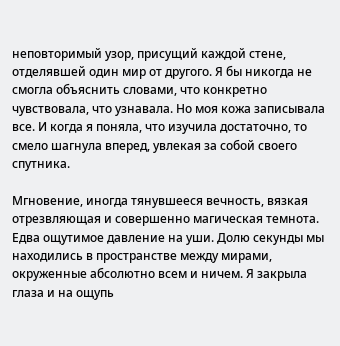неповторимый узор, присущий каждой стене, отделявшей один мир от другого. Я бы никогда не смогла объяснить словами, что конкретно чувствовала, что узнавала. Но моя кожа записывала все. И когда я поняла, что изучила достаточно, то смело шагнула вперед, увлекая за собой своего спутника.

Мгновение, иногда тянувшееся вечность, вязкая отрезвляющая и совершенно магическая темнота. Едва ощутимое давление на уши. Долю секунды мы находились в пространстве между мирами, окруженные абсолютно всем и ничем. Я закрыла глаза и на ощупь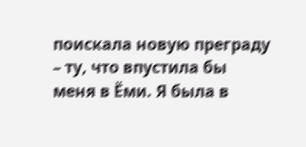поискала новую преграду – ту, что впустила бы меня в Ёми. Я была в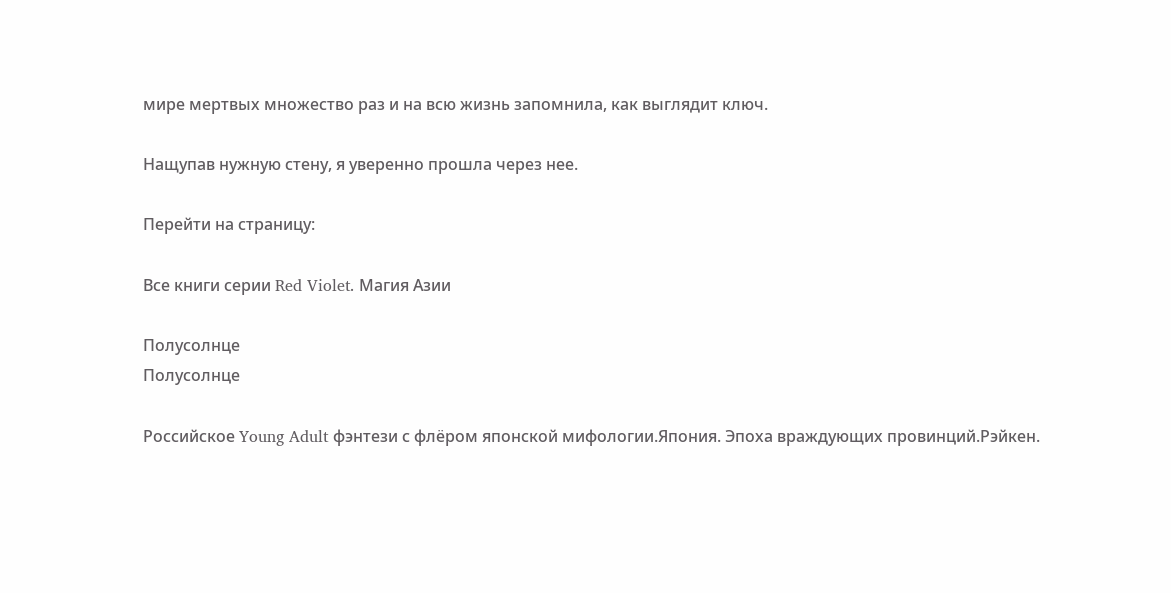мире мертвых множество раз и на всю жизнь запомнила, как выглядит ключ.

Нащупав нужную стену, я уверенно прошла через нее.

Перейти на страницу:

Все книги серии Red Violet. Магия Азии

Полусолнце
Полусолнце

Российское Young Adult фэнтези с флёром японской мифологии.Япония. Эпоха враждующих провинций.Рэйкен.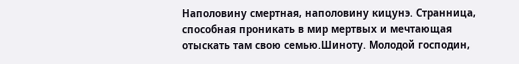Наполовину смертная, наполовину кицунэ. Странница, способная проникать в мир мертвых и мечтающая отыскать там свою семью.Шиноту. Молодой господин,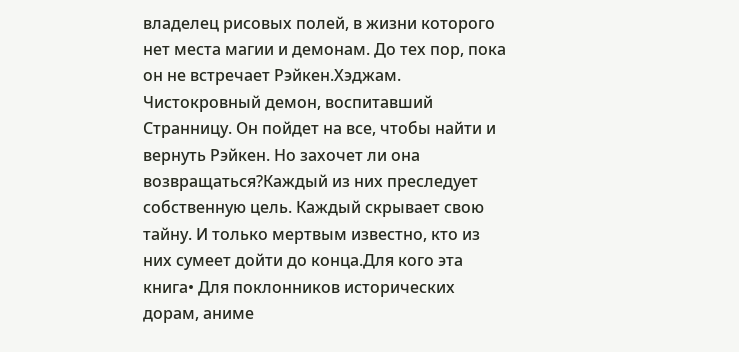владелец рисовых полей, в жизни которого нет места магии и демонам. До тех пор, пока он не встречает Рэйкен.Хэджам. Чистокровный демон, воспитавший Странницу. Он пойдет на все, чтобы найти и вернуть Рэйкен. Но захочет ли она возвращаться?Каждый из них преследует собственную цель. Каждый скрывает свою тайну. И только мертвым известно, кто из них сумеет дойти до конца.Для кого эта книга• Для поклонников исторических дорам, аниме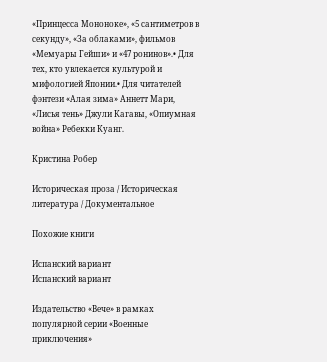«Принцесса Мононоке», «5 сантиметров в секунду», «За облаками», фильмов «Мемуары Гейши» и «47 ронинов».• Для тех, кто увлекается культурой и мифологией Японии.• Для читателей фэнтези «Алая зима» Аннетт Мари, «Лисья тень» Джули Кагавы, «Опиумная война» Ребекки Куанг.

Кристина Робер

Историческая проза / Историческая литература / Документальное

Похожие книги

Испанский вариант
Испанский вариант

Издательство «Вече» в рамках популярной серии «Военные приключения»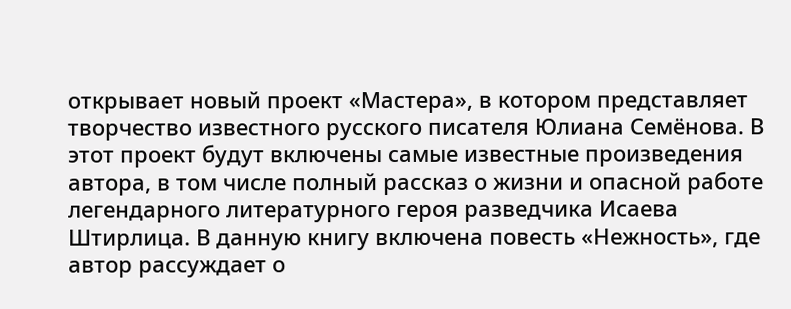открывает новый проект «Мастера», в котором представляет творчество известного русского писателя Юлиана Семёнова. В этот проект будут включены самые известные произведения автора, в том числе полный рассказ о жизни и опасной работе легендарного литературного героя разведчика Исаева Штирлица. В данную книгу включена повесть «Нежность», где автор рассуждает о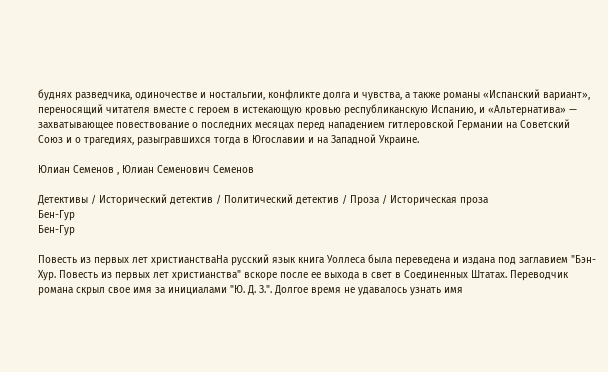буднях разведчика, одиночестве и ностальгии, конфликте долга и чувства, а также романы «Испанский вариант», переносящий читателя вместе с героем в истекающую кровью республиканскую Испанию, и «Альтернатива» — захватывающее повествование о последних месяцах перед нападением гитлеровской Германии на Советский Союз и о трагедиях, разыгравшихся тогда в Югославии и на Западной Украине.

Юлиан Семенов , Юлиан Семенович Семенов

Детективы / Исторический детектив / Политический детектив / Проза / Историческая проза
Бен-Гур
Бен-Гур

Повесть из первых лет христианстваНа русский язык книга Уоллеса была переведена и издана под заглавием "Бэн-Хур. Повесть из первых лет христианства" вскоре после ее выхода в свет в Соединенных Штатах. Переводчик романа скрыл свое имя за инициалами "Ю. Д. З.". Долгое время не удавалось узнать имя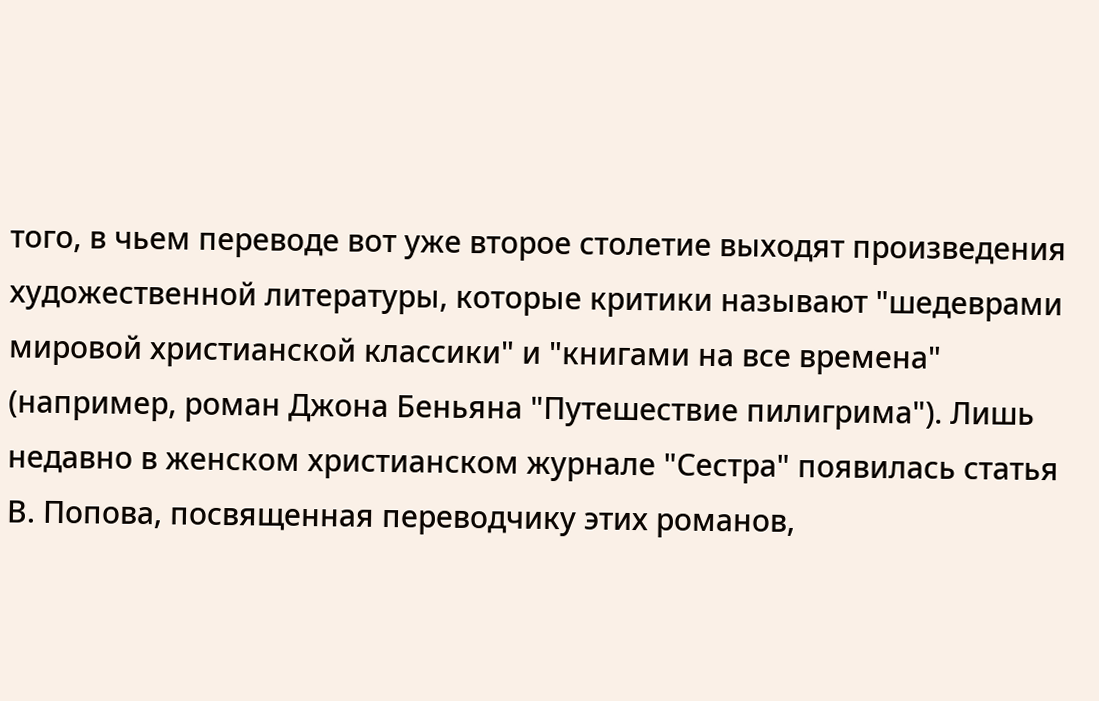того, в чьем переводе вот уже второе столетие выходят произведения художественной литературы, которые критики называют "шедеврами мировой христианской классики" и "книгами на все времена" (например, роман Джона Беньяна "Путешествие пилигрима"). Лишь недавно в женском христианском журнале "Сестра" появилась статья В. Попова, посвященная переводчику этих романов,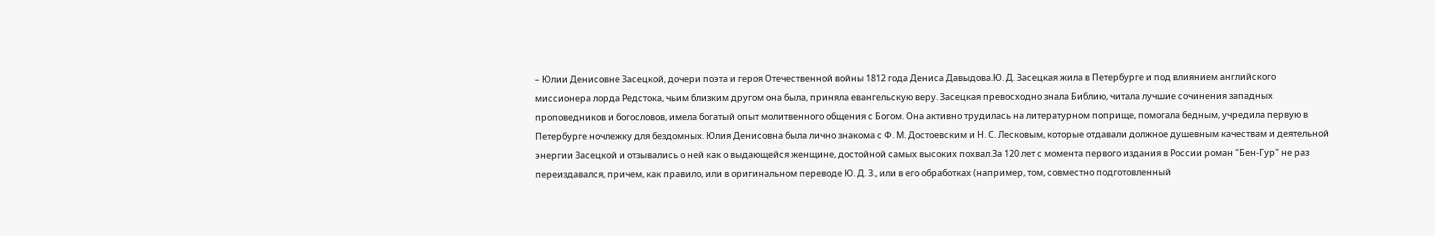– Юлии Денисовне Засецкой, дочери поэта и героя Отечественной войны 1812 года Дениса Давыдова.Ю. Д. Засецкая жила в Петербурге и под влиянием английского миссионера лорда Редстока, чьим близким другом она была, приняла евангельскую веру. Засецкая превосходно знала Библию, читала лучшие сочинения западных проповедников и богословов, имела богатый опыт молитвенного общения с Богом. Она активно трудилась на литературном поприще, помогала бедным, учредила первую в Петербурге ночлежку для бездомных. Юлия Денисовна была лично знакома с Ф. М. Достоевским и Н. С. Лесковым, которые отдавали должное душевным качествам и деятельной энергии Засецкой и отзывались о ней как о выдающейся женщине, достойной самых высоких похвал.За 120 лет с момента первого издания в России роман "Бен-Гур" не раз переиздавался, причем, как правило, или в оригинальном переводе Ю. Д. З., или в его обработках (например, том, совместно подготовленный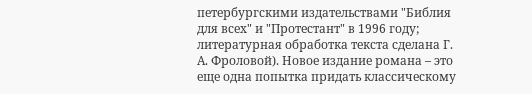петербургскими издательствами "Библия для всех" и "Протестант" в 1996 году; литературная обработка текста сделана Г. А. Фроловой). Новое издание романа – это еще одна попытка придать классическому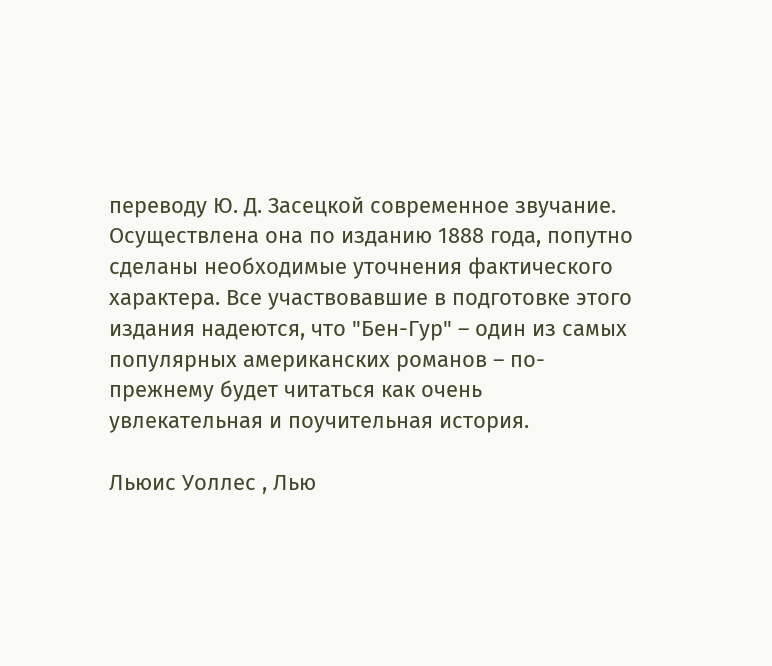переводу Ю. Д. Засецкой современное звучание. Осуществлена она по изданию 1888 года, попутно сделаны необходимые уточнения фактического характера. Все участвовавшие в подготовке этого издания надеются, что "Бен-Гур" – один из самых популярных американских романов – по-прежнему будет читаться как очень увлекательная и поучительная история.

Льюис Уоллес , Лью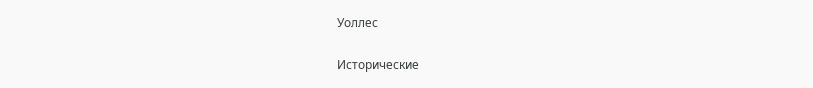Уоллес

Исторические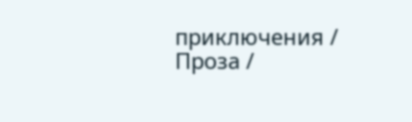приключения / Проза /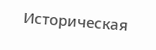Историческая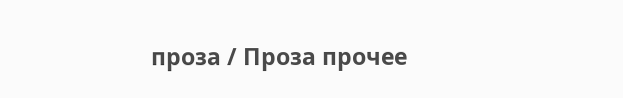проза / Проза прочее